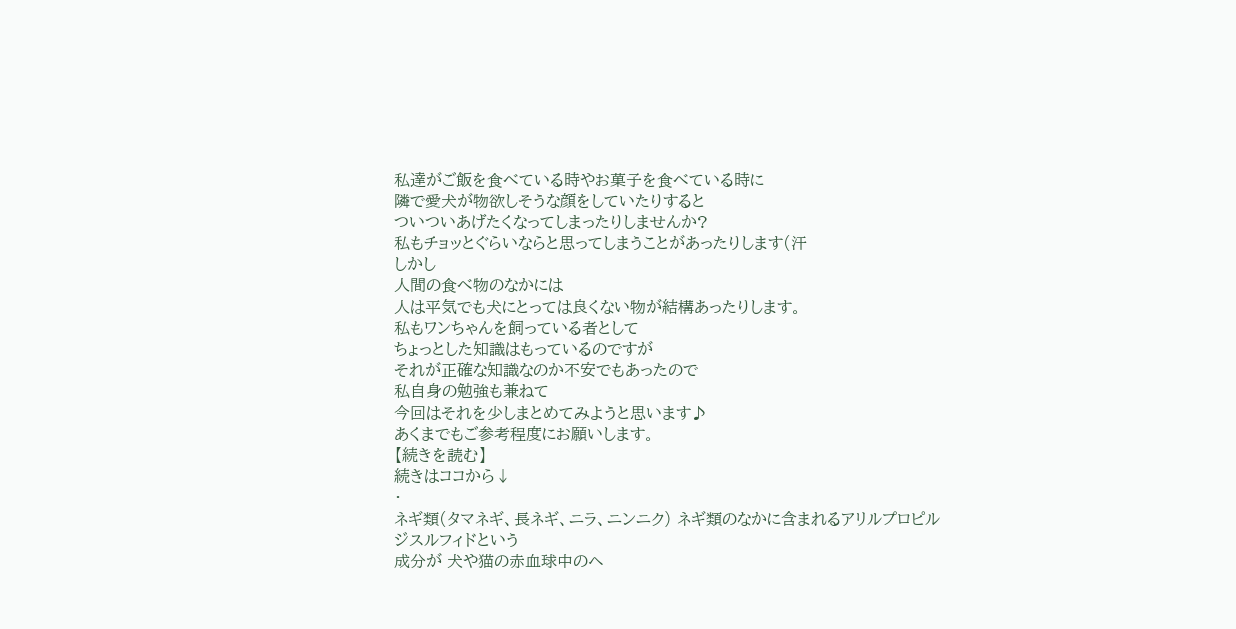私達がご飯を食べている時やお菓子を食べている時に
隣で愛犬が物欲しそうな顔をしていたりすると
ついついあげたくなってしまったりしませんか?
私もチョッとぐらいならと思ってしまうことがあったりします(汗
しかし
人間の食べ物のなかには
人は平気でも犬にとっては良くない物が結構あったりします。
私もワンちゃんを飼っている者として
ちょっとした知識はもっているのですが
それが正確な知識なのか不安でもあったので
私自身の勉強も兼ねて
今回はそれを少しまとめてみようと思います♪
あくまでもご参考程度にお願いします。
【続きを読む】
続きはココから↓
・
ネギ類(タマネギ、長ネギ、ニラ、ニンニク) ネギ類のなかに含まれるアリルプロピルジスルフィドという
成分が 犬や猫の赤血球中のヘ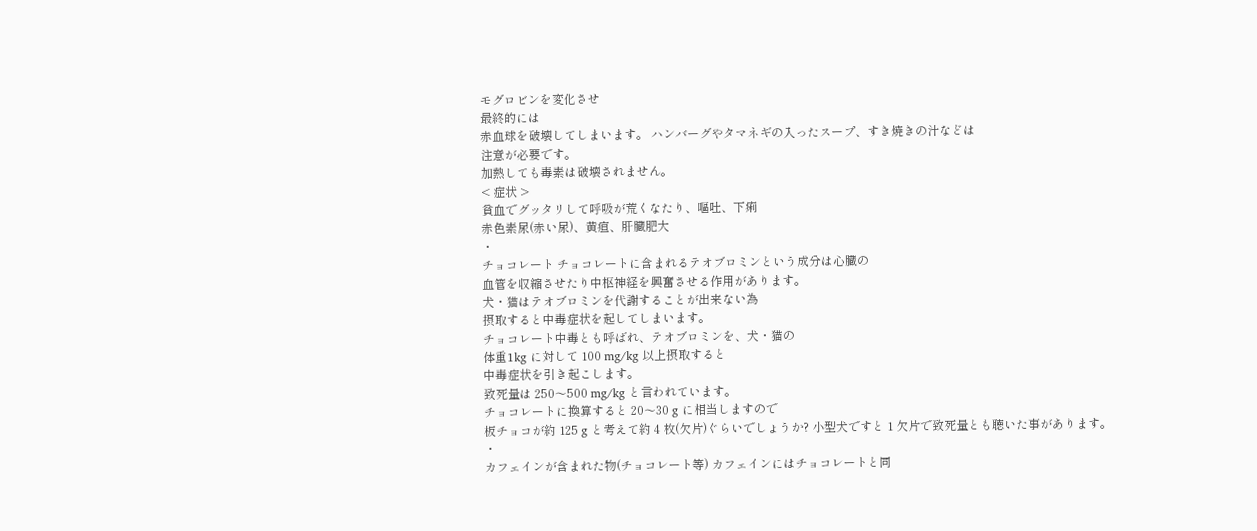モグロビンを変化させ
最終的には
赤血球を破壊してしまいます。 ハンバーグやタマネギの入ったスープ、すき焼きの汁などは
注意が必要です。
加熱しても毒素は破壊されません。
< 症状 >
貧血でグッタリして呼吸が荒くなたり、嘔吐、下痢
赤色素尿(赤い尿)、黄疸、肝臓肥大
・
チョコレート チョコレートに含まれるテオブロミンという成分は心臓の
血管を収縮させたり中枢神経を興奮させる作用があります。
犬・猫はテオブロミンを代謝することが出来ない為
摂取すると中毒症状を起してしまいます。
チョコレート中毒とも呼ばれ、テオブロミンを、犬・猫の
体重1kg に対して 100 mg/kg 以上摂取すると
中毒症状を引き起こします。
致死量は 250〜500 mg/kg と言われています。
チョコレートに換算すると 20〜30 g に相当しますので
板チョコが約 125 g と考えて約 4 枚(欠片)ぐらいでしょうか? 小型犬ですと 1 欠片で致死量とも聴いた事があります。
・
カフェインが含まれた物(チョコレート等) カフェインにはチョコレートと同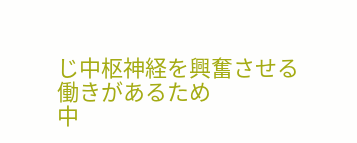じ中枢神経を興奮させる
働きがあるため
中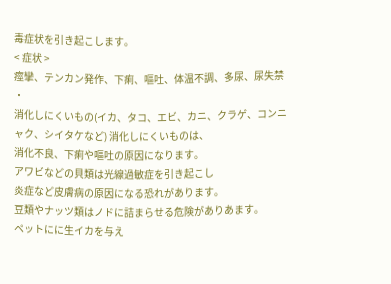毒症状を引き起こします。
< 症状 >
痙攣、テンカン発作、下痢、嘔吐、体温不調、多尿、尿失禁
・
消化しにくいもの(イカ、タコ、エビ、カニ、クラゲ、コンニャク、シイタケなど) 消化しにくいものは、
消化不良、下痢や嘔吐の原因になります。
アワビなどの貝類は光線過敏症を引き起こし
炎症など皮膚病の原因になる恐れがあります。
豆類やナッツ類はノドに詰まらせる危険がありあます。
ペットにに生イカを与え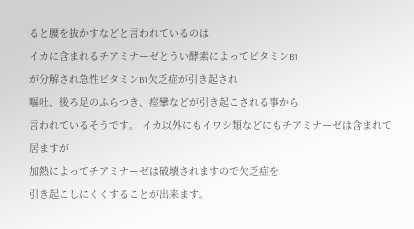ると腰を抜かすなどと言われているのは
イカに含まれるチアミナーゼとうい酵素によってビタミンB1
が分解され急性ビタミンB1欠乏症が引き起され
嘔吐、後ろ足のふらつき、痙攣などが引き起こされる事から
言われているそうです。 イカ以外にもイワシ類などにもチアミナーゼは含まれて居ますが
加熱によってチアミナーゼは破壊されますので欠乏症を
引き起こしにくくすることが出来ます。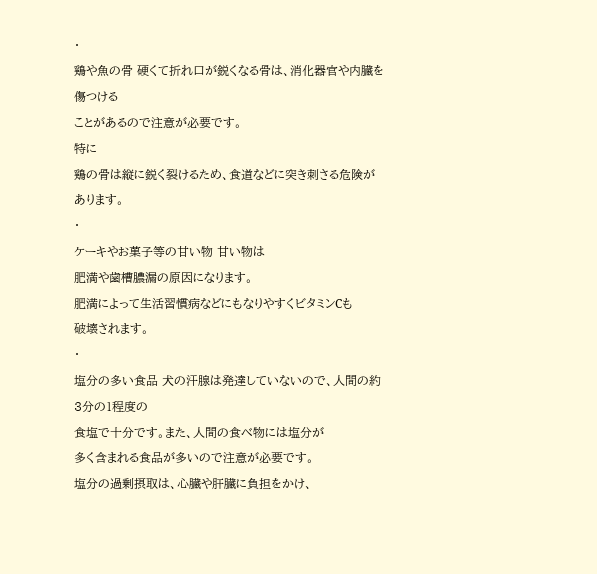・
鶏や魚の骨 硬くて折れ口が鋭くなる骨は、消化器官や内臓を傷つける
ことがあるので注意が必要です。
特に
鶏の骨は縦に鋭く裂けるため、食道などに突き刺さる危険があります。
・
ケーキやお菓子等の甘い物 甘い物は
肥満や歯槽膿漏の原因になります。
肥満によって生活習慣病などにもなりやすくビタミンCも
破壊されます。
・
塩分の多い食品 犬の汗腺は発達していないので、人間の約3分の1程度の
食塩で十分です。また、人間の食べ物には塩分が
多く含まれる食品が多いので注意が必要です。
塩分の過剰摂取は、心臓や肝臓に負担をかけ、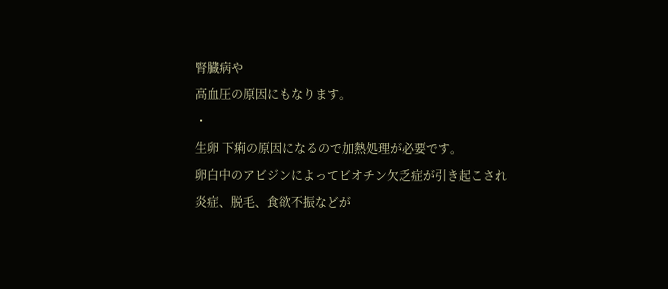腎臓病や
高血圧の原因にもなります。
・
生卵 下痢の原因になるので加熱処理が必要です。
卵白中のアビジンによってビオチン欠乏症が引き起こされ
炎症、脱毛、食欲不振などが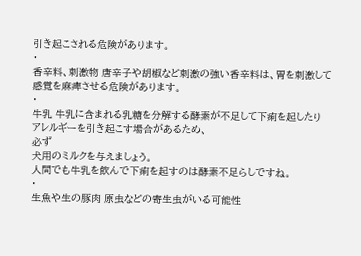引き起こされる危険があります。
・
香辛料、刺激物 唐辛子や胡椒など刺激の強い香辛料は、胃を刺激して
感覚を麻痺させる危険があります。
・
牛乳 牛乳に含まれる乳糖を分解する酵素が不足して下痢を起したり
アレルギーを引き起こす場合があるため、
必ず
犬用のミルクを与えましょう。
人間でも牛乳を飲んで下痢を起すのは酵素不足らしですね。
・
生魚や生の豚肉 原虫などの寄生虫がいる可能性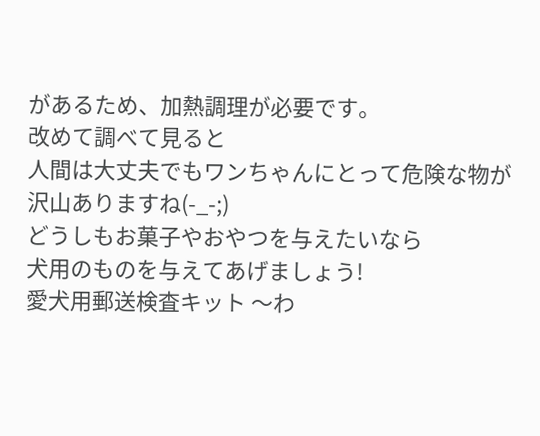があるため、加熱調理が必要です。
改めて調べて見ると
人間は大丈夫でもワンちゃんにとって危険な物が沢山ありますね(-_-;)
どうしもお菓子やおやつを与えたいなら
犬用のものを与えてあげましょう!
愛犬用郵送検査キット 〜わ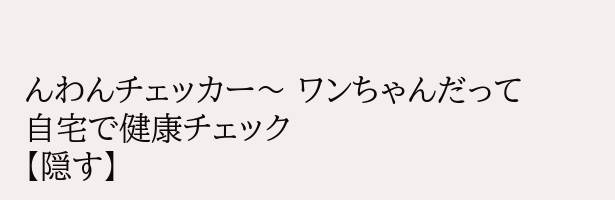んわんチェッカー〜 ワンちゃんだって自宅で健康チェック
【隠す】